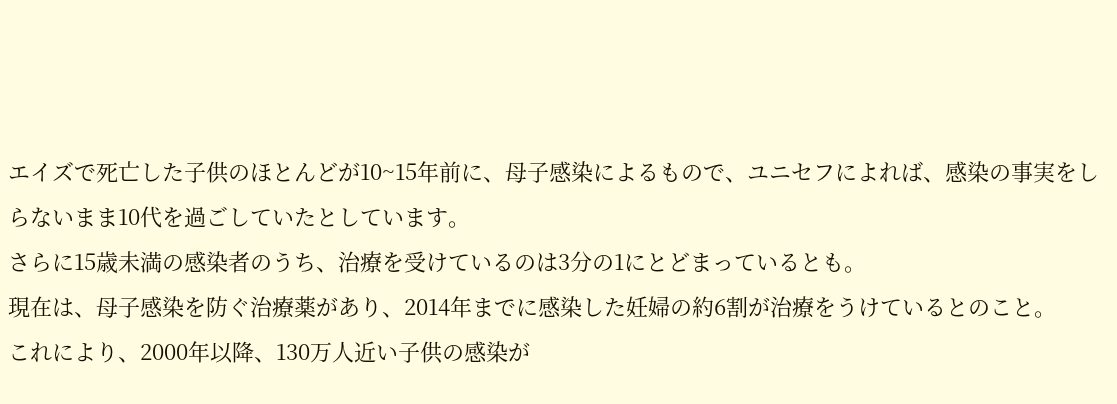エイズで死亡した子供のほとんどが10~15年前に、母子感染によるもので、ユニセフによれば、感染の事実をしらないまま10代を過ごしていたとしています。
さらに15歳未満の感染者のうち、治療を受けているのは3分の1にとどまっているとも。
現在は、母子感染を防ぐ治療薬があり、2014年までに感染した妊婦の約6割が治療をうけているとのこと。
これにより、2000年以降、130万人近い子供の感染が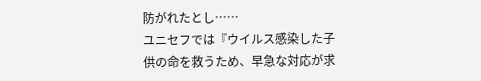防がれたとし……
ユニセフでは『ウイルス感染した子供の命を救うため、早急な対応が求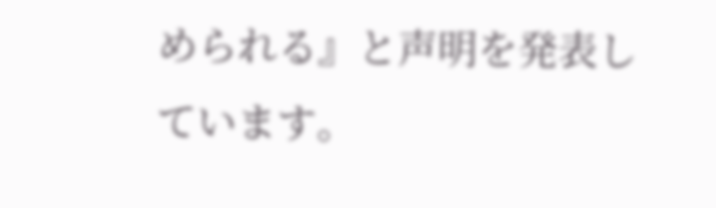められる』と声明を発表しています。